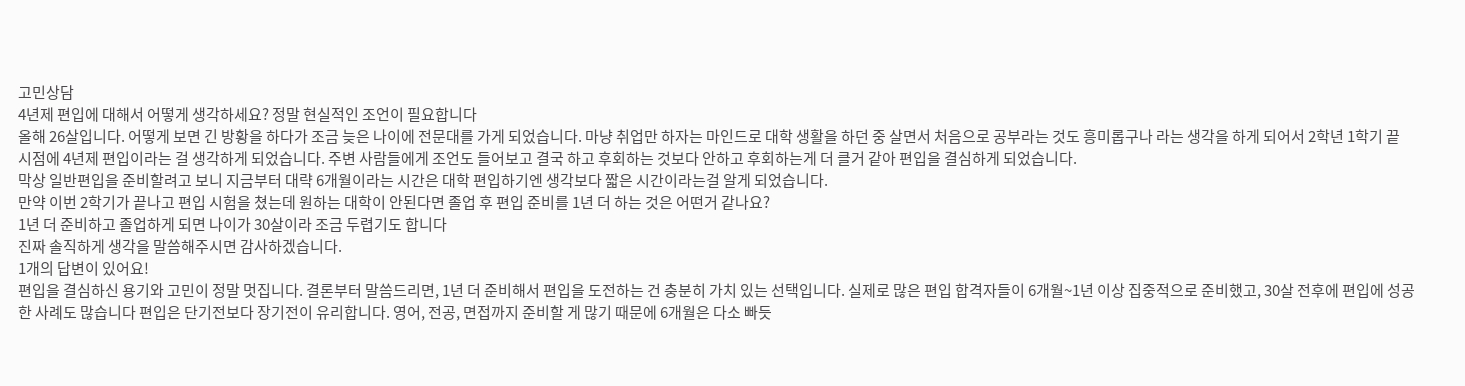고민상담
4년제 편입에 대해서 어떻게 생각하세요? 정말 현실적인 조언이 필요합니다
올해 26살입니다. 어떻게 보면 긴 방황을 하다가 조금 늦은 나이에 전문대를 가게 되었습니다. 마냥 취업만 하자는 마인드로 대학 생활을 하던 중 살면서 처음으로 공부라는 것도 흥미롭구나 라는 생각을 하게 되어서 2학년 1학기 끝 시점에 4년제 편입이라는 걸 생각하게 되었습니다. 주변 사람들에게 조언도 들어보고 결국 하고 후회하는 것보다 안하고 후회하는게 더 클거 같아 편입을 결심하게 되었습니다.
막상 일반편입을 준비할려고 보니 지금부터 대략 6개월이라는 시간은 대학 편입하기엔 생각보다 짧은 시간이라는걸 알게 되었습니다.
만약 이번 2학기가 끝나고 편입 시험을 쳤는데 원하는 대학이 안된다면 졸업 후 편입 준비를 1년 더 하는 것은 어떤거 같나요?
1년 더 준비하고 졸업하게 되면 나이가 30살이라 조금 두렵기도 합니다
진짜 솔직하게 생각을 말씀해주시면 감사하겠습니다.
1개의 답변이 있어요!
편입을 결심하신 용기와 고민이 정말 멋집니다. 결론부터 말씀드리면, 1년 더 준비해서 편입을 도전하는 건 충분히 가치 있는 선택입니다. 실제로 많은 편입 합격자들이 6개월~1년 이상 집중적으로 준비했고, 30살 전후에 편입에 성공한 사례도 많습니다 편입은 단기전보다 장기전이 유리합니다. 영어, 전공, 면접까지 준비할 게 많기 때문에 6개월은 다소 빠듯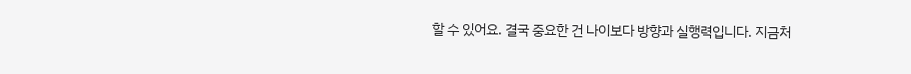할 수 있어요. 결국 중요한 건 나이보다 방향과 실행력입니다. 지금처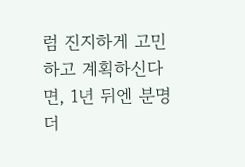럼 진지하게 고민하고 계획하신다면, 1년 뒤엔 분명 더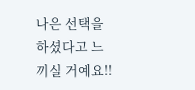나은 선택을 하셨다고 느끼실 거예요!!